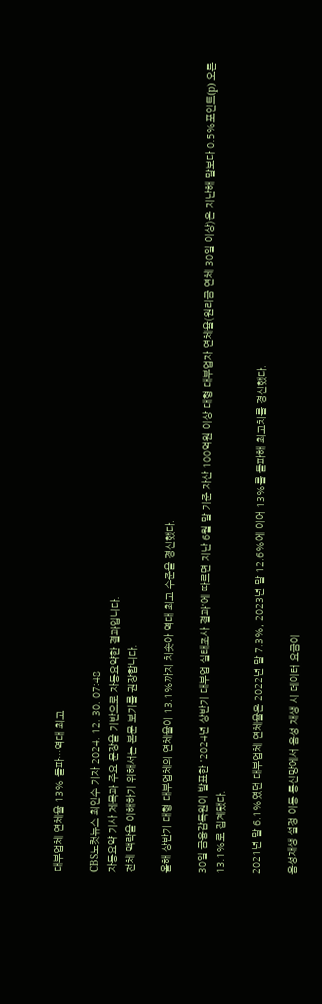대부업체 연체율 13% 돌파…역대 최고

CBS노컷뉴스 최인수 기자 2024. 12. 30. 07:48
자동요약 기사 제목과 주요 문장을 기반으로 자동요약한 결과입니다.
전체 맥락을 이해하기 위해서는 본문 보기를 권장합니다.

올해 상반기 대형 대부업체의 연체율이 13.1%까지 치솟아 역대 최고 수준을 경신했다.

30일 금융감독원이 발표한 '2024년 상반기 대부업 실태조사 결과'에 따르면 지난 6월 말 기준 자산 100억원 이상 대형 대부업자 연체율(원리금 연체 30일 이상)은 지난해 말보다 0.5%포인트(p) 오른 13.1%로 집계됐다.

2021년 말 6.1%였던 대부업체 연체율은 2022년 말 7.3%, 2023년 말 12.6%에 이어 13%를 돌파해 최고치를 경신했다.

음성재생 설정 이동 통신망에서 음성 재생 시 데이터 요금이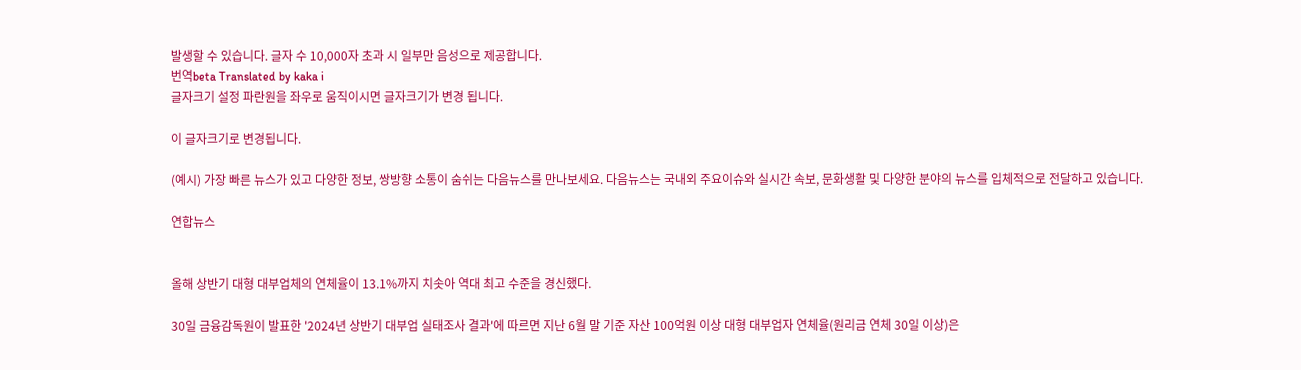발생할 수 있습니다. 글자 수 10,000자 초과 시 일부만 음성으로 제공합니다.
번역beta Translated by kaka i
글자크기 설정 파란원을 좌우로 움직이시면 글자크기가 변경 됩니다.

이 글자크기로 변경됩니다.

(예시) 가장 빠른 뉴스가 있고 다양한 정보, 쌍방향 소통이 숨쉬는 다음뉴스를 만나보세요. 다음뉴스는 국내외 주요이슈와 실시간 속보, 문화생활 및 다양한 분야의 뉴스를 입체적으로 전달하고 있습니다.

연합뉴스


올해 상반기 대형 대부업체의 연체율이 13.1%까지 치솟아 역대 최고 수준을 경신했다.

30일 금융감독원이 발표한 '2024년 상반기 대부업 실태조사 결과'에 따르면 지난 6월 말 기준 자산 100억원 이상 대형 대부업자 연체율(원리금 연체 30일 이상)은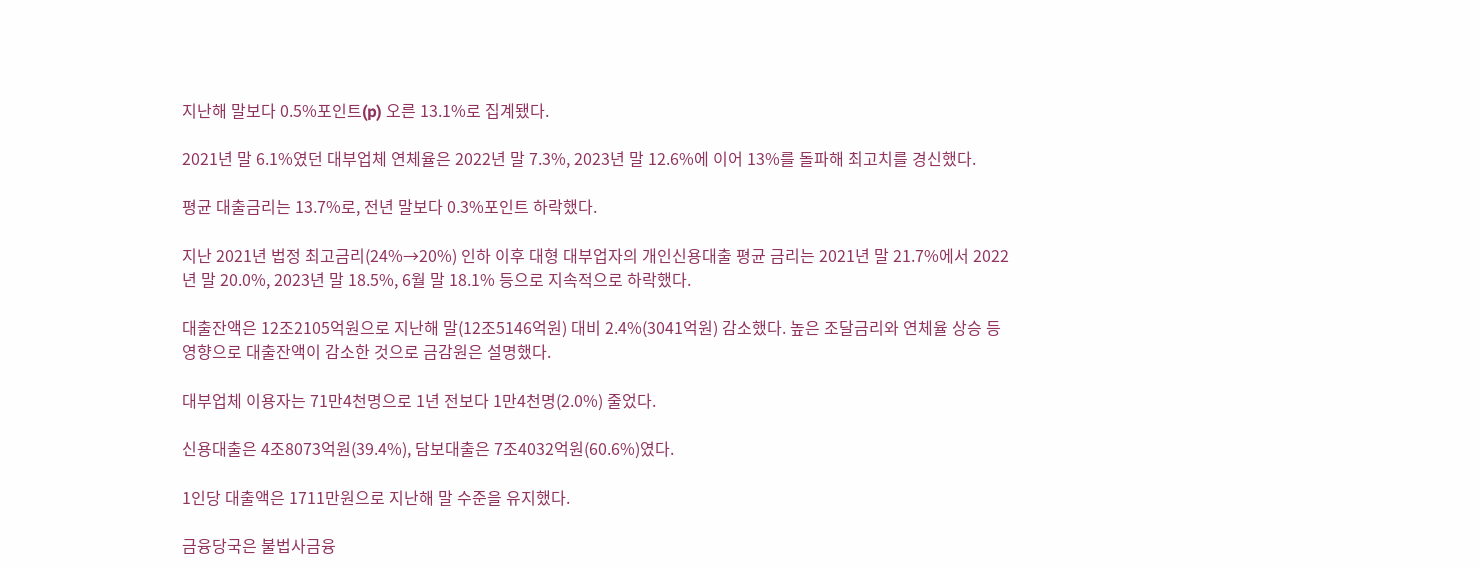지난해 말보다 0.5%포인트(p) 오른 13.1%로 집계됐다.

2021년 말 6.1%였던 대부업체 연체율은 2022년 말 7.3%, 2023년 말 12.6%에 이어 13%를 돌파해 최고치를 경신했다.

평균 대출금리는 13.7%로, 전년 말보다 0.3%포인트 하락했다.

지난 2021년 법정 최고금리(24%→20%) 인하 이후 대형 대부업자의 개인신용대출 평균 금리는 2021년 말 21.7%에서 2022년 말 20.0%, 2023년 말 18.5%, 6월 말 18.1% 등으로 지속적으로 하락했다.

대출잔액은 12조2105억원으로 지난해 말(12조5146억원) 대비 2.4%(3041억원) 감소했다. 높은 조달금리와 연체율 상승 등 영향으로 대출잔액이 감소한 것으로 금감원은 설명했다.

대부업체 이용자는 71만4천명으로 1년 전보다 1만4천명(2.0%) 줄었다.

신용대출은 4조8073억원(39.4%), 담보대출은 7조4032억원(60.6%)였다.

1인당 대출액은 1711만원으로 지난해 말 수준을 유지했다.

금융당국은 불법사금융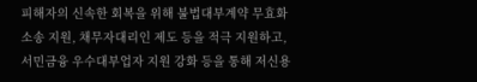피해자의 신속한 회복을 위해 불법대부계약 무효화 소송 지원, 채무자대리인 제도 등을 적극 지원하고, 서민금융 우수대부업자 지원 강화 등을 통해 저신용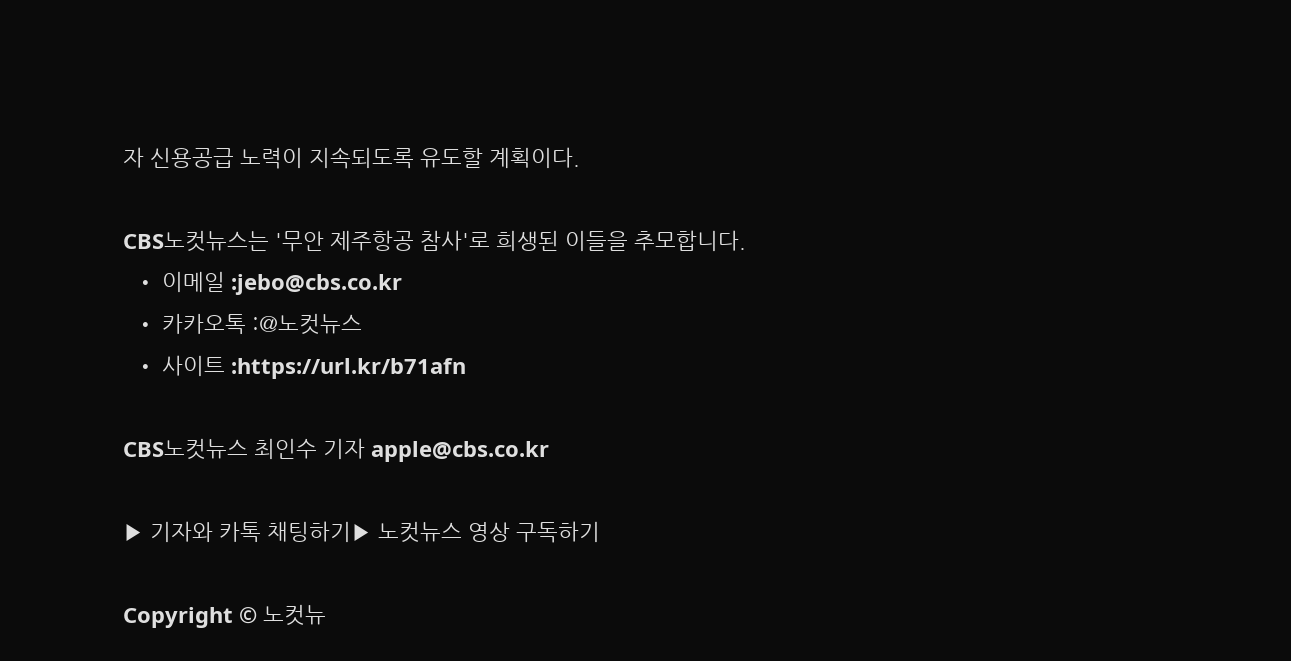자 신용공급 노력이 지속되도록 유도할 계획이다.

CBS노컷뉴스는 '무안 제주항공 참사'로 희생된 이들을 추모합니다.
  • 이메일 :jebo@cbs.co.kr
  • 카카오톡 :@노컷뉴스
  • 사이트 :https://url.kr/b71afn

CBS노컷뉴스 최인수 기자 apple@cbs.co.kr

▶ 기자와 카톡 채팅하기▶ 노컷뉴스 영상 구독하기

Copyright © 노컷뉴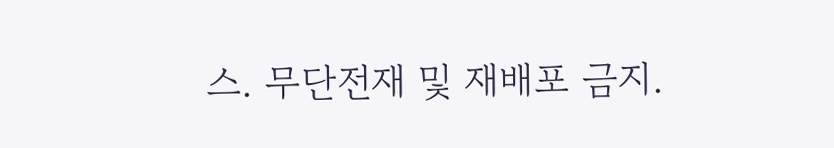스. 무단전재 및 재배포 금지.